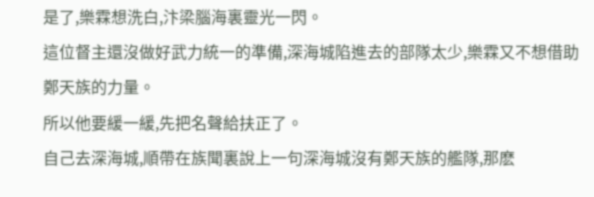是了,樂霖想洗白,汴梁腦海裏靈光一閃。
這位督主還沒做好武力統一的準備,深海城陷進去的部隊太少,樂霖又不想借助鄭天族的力量。
所以他要緩一緩,先把名聲給扶正了。
自己去深海城,順帶在族聞裏說上一句深海城沒有鄭天族的艦隊,那麽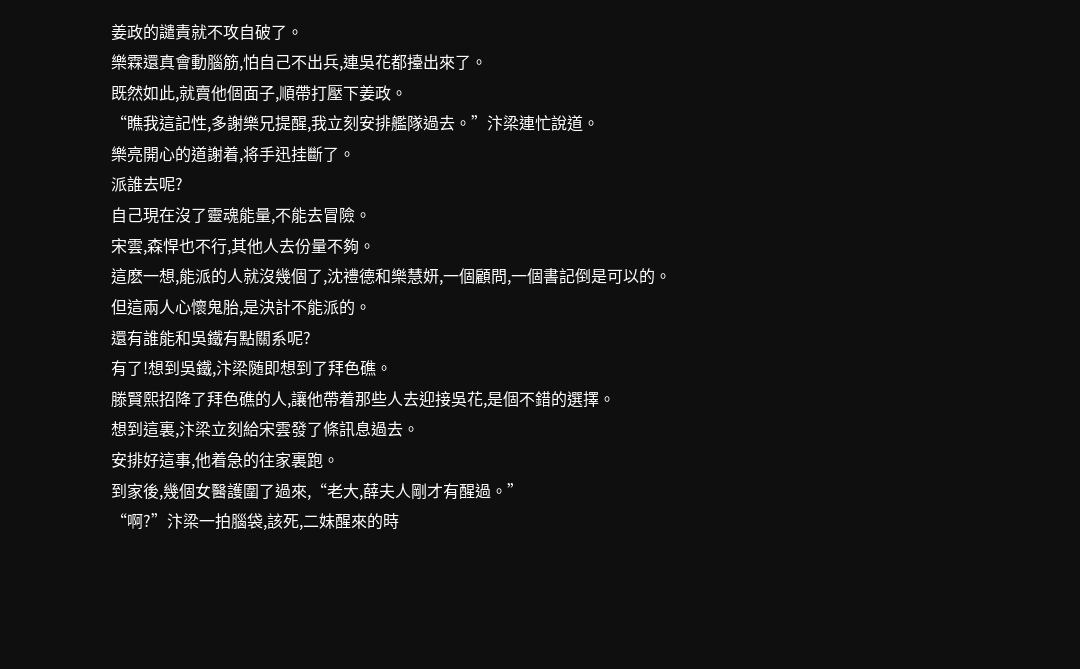姜政的譴責就不攻自破了。
樂霖還真會動腦筋,怕自己不出兵,連吳花都擡出來了。
既然如此,就賣他個面子,順帶打壓下姜政。
“瞧我這記性,多謝樂兄提醒,我立刻安排艦隊過去。”汴梁連忙說道。
樂亮開心的道謝着,将手迅挂斷了。
派誰去呢?
自己現在沒了靈魂能量,不能去冒險。
宋雲,森悍也不行,其他人去份量不夠。
這麽一想,能派的人就沒幾個了,沈禮德和樂慧妍,一個顧問,一個書記倒是可以的。
但這兩人心懷鬼胎,是決計不能派的。
還有誰能和吳鐵有點關系呢?
有了!想到吳鐵,汴梁随即想到了拜色礁。
滕賢熙招降了拜色礁的人,讓他帶着那些人去迎接吳花,是個不錯的選擇。
想到這裏,汴梁立刻給宋雲發了條訊息過去。
安排好這事,他着急的往家裏跑。
到家後,幾個女醫護圍了過來,“老大,薛夫人剛才有醒過。”
“啊?”汴梁一拍腦袋,該死,二妹醒來的時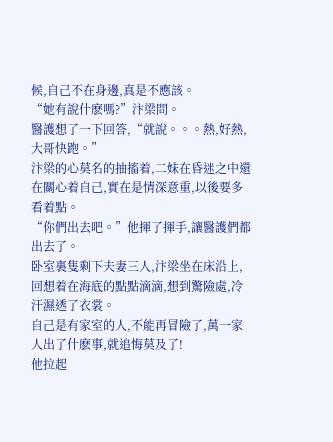候,自己不在身邊,真是不應該。
“她有說什麽嗎?”汴梁問。
醫護想了一下回答,“就說。。。熱,好熱,大哥快跑。”
汴梁的心莫名的抽搐着,二妹在昏迷之中還在關心着自己,實在是情深意重,以後要多看着點。
“你們出去吧。”他揮了揮手,讓醫護們都出去了。
卧室裏隻剩下夫妻三人,汴梁坐在床沿上,回想着在海底的點點滴滴,想到驚險處,冷汗濕透了衣裳。
自己是有家室的人,不能再冒險了,萬一家人出了什麽事,就追悔莫及了!
他拉起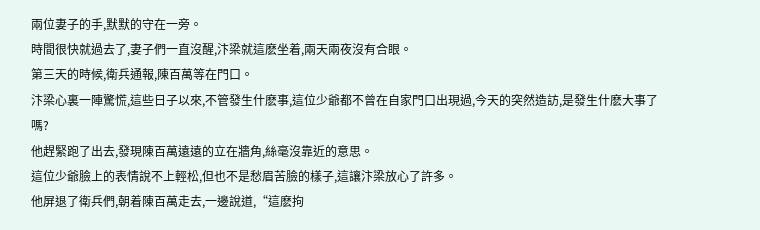兩位妻子的手,默默的守在一旁。
時間很快就過去了,妻子們一直沒醒,汴梁就這麽坐着,兩天兩夜沒有合眼。
第三天的時候,衛兵通報,陳百萬等在門口。
汴梁心裏一陣驚慌,這些日子以來,不管發生什麽事,這位少爺都不曾在自家門口出現過,今天的突然造訪,是發生什麽大事了嗎?
他趕緊跑了出去,發現陳百萬遠遠的立在牆角,絲毫沒靠近的意思。
這位少爺臉上的表情說不上輕松,但也不是愁眉苦臉的樣子,這讓汴梁放心了許多。
他屏退了衛兵們,朝着陳百萬走去,一邊說道,“這麽拘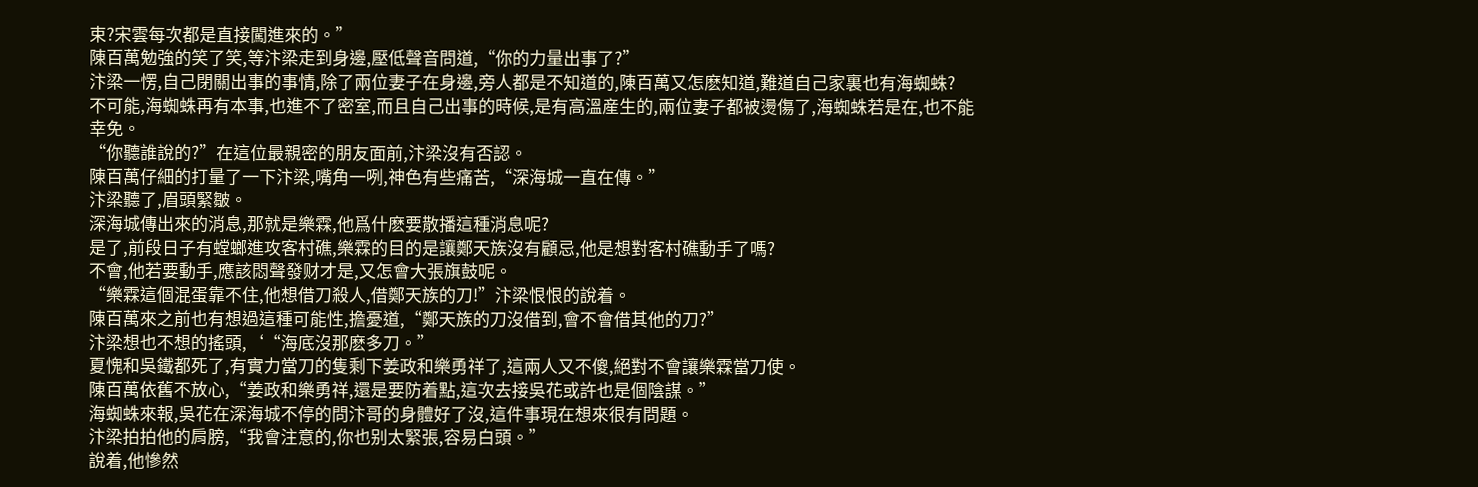束?宋雲每次都是直接闖進來的。”
陳百萬勉強的笑了笑,等汴梁走到身邊,壓低聲音問道,“你的力量出事了?”
汴梁一愣,自己閉關出事的事情,除了兩位妻子在身邊,旁人都是不知道的,陳百萬又怎麽知道,難道自己家裏也有海蜘蛛?
不可能,海蜘蛛再有本事,也進不了密室,而且自己出事的時候,是有高溫産生的,兩位妻子都被燙傷了,海蜘蛛若是在,也不能幸免。
“你聽誰說的?”在這位最親密的朋友面前,汴梁沒有否認。
陳百萬仔細的打量了一下汴梁,嘴角一咧,神色有些痛苦,“深海城一直在傳。”
汴梁聽了,眉頭緊皺。
深海城傳出來的消息,那就是樂霖,他爲什麽要散播這種消息呢?
是了,前段日子有螳螂進攻客村礁,樂霖的目的是讓鄭天族沒有顧忌,他是想對客村礁動手了嗎?
不會,他若要動手,應該悶聲發财才是,又怎會大張旗鼓呢。
“樂霖這個混蛋靠不住,他想借刀殺人,借鄭天族的刀!”汴梁恨恨的說着。
陳百萬來之前也有想過這種可能性,擔憂道,“鄭天族的刀沒借到,會不會借其他的刀?”
汴梁想也不想的搖頭,‘“海底沒那麽多刀。”
夏愧和吳鐵都死了,有實力當刀的隻剩下姜政和樂勇祥了,這兩人又不傻,絕對不會讓樂霖當刀使。
陳百萬依舊不放心,“姜政和樂勇祥,還是要防着點,這次去接吳花或許也是個陰謀。”
海蜘蛛來報,吳花在深海城不停的問汴哥的身體好了沒,這件事現在想來很有問題。
汴梁拍拍他的肩膀,“我會注意的,你也别太緊張,容易白頭。”
說着,他慘然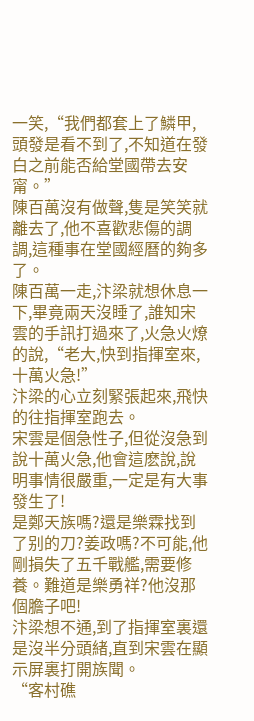一笑,“我們都套上了鱗甲,頭發是看不到了,不知道在發白之前能否給堂國帶去安甯。”
陳百萬沒有做聲,隻是笑笑就離去了,他不喜歡悲傷的調調,這種事在堂國經曆的夠多了。
陳百萬一走,汴梁就想休息一下,畢竟兩天沒睡了,誰知宋雲的手訊打過來了,火急火燎的說,“老大,快到指揮室來,十萬火急!”
汴梁的心立刻緊張起來,飛快的往指揮室跑去。
宋雲是個急性子,但從沒急到說十萬火急,他會這麽說,說明事情很嚴重,一定是有大事發生了!
是鄭天族嗎?還是樂霖找到了别的刀?姜政嗎?不可能,他剛損失了五千戰艦,需要修養。難道是樂勇祥?他沒那個膽子吧!
汴梁想不通,到了指揮室裏還是沒半分頭緒,直到宋雲在顯示屏裏打開族聞。
“客村礁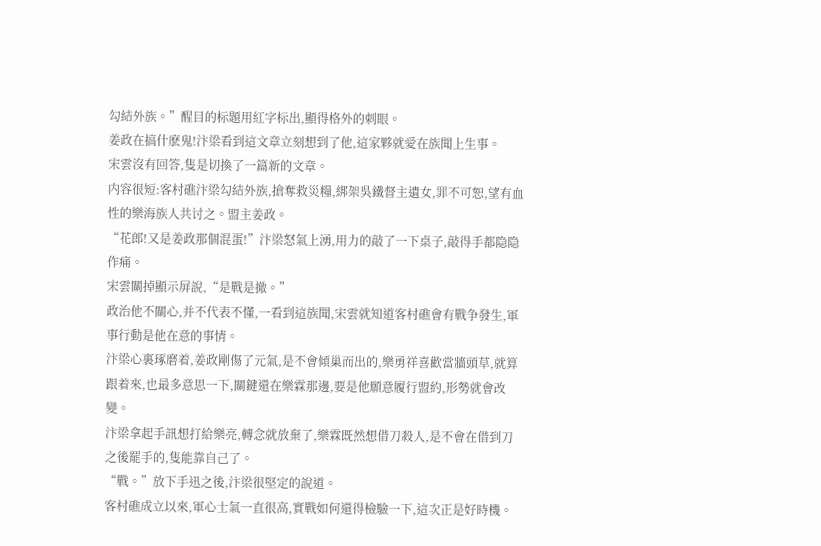勾結外族。”醒目的标題用紅字标出,顯得格外的刺眼。
姜政在搞什麽鬼!汴梁看到這文章立刻想到了他,這家夥就愛在族聞上生事。
宋雲沒有回答,隻是切換了一篇新的文章。
内容很短:客村礁汴梁勾結外族,搶奪救災糧,綁架吳鐵督主遺女,罪不可恕,望有血性的樂海族人共讨之。盟主姜政。
“花郎!又是姜政那個混蛋!”汴梁怒氣上湧,用力的敲了一下桌子,敲得手都隐隐作痛。
宋雲關掉顯示屏說,“是戰是撤。”
政治他不關心,并不代表不懂,一看到這族聞,宋雲就知道客村礁會有戰争發生,軍事行動是他在意的事情。
汴梁心裏琢磨着,姜政剛傷了元氣,是不會傾巢而出的,樂勇祥喜歡當牆頭草,就算跟着來,也最多意思一下,關鍵還在樂霖那邊,要是他願意履行盟約,形勢就會改變。
汴梁拿起手訊想打給樂亮,轉念就放棄了,樂霖既然想借刀殺人,是不會在借到刀之後罷手的,隻能靠自己了。
“戰。”放下手迅之後,汴梁很堅定的說道。
客村礁成立以來,軍心士氣一直很高,實戰如何還得檢驗一下,這次正是好時機。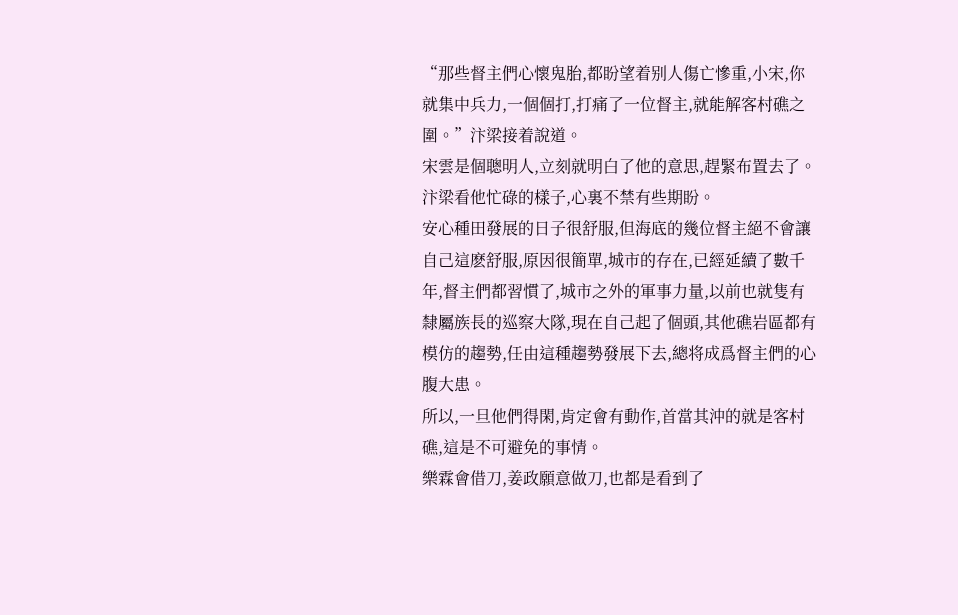“那些督主們心懷鬼胎,都盼望着别人傷亡慘重,小宋,你就集中兵力,一個個打,打痛了一位督主,就能解客村礁之圍。”汴梁接着說道。
宋雲是個聰明人,立刻就明白了他的意思,趕緊布置去了。
汴梁看他忙碌的樣子,心裏不禁有些期盼。
安心種田發展的日子很舒服,但海底的幾位督主絕不會讓自己這麽舒服,原因很簡單,城市的存在,已經延續了數千年,督主們都習慣了,城市之外的軍事力量,以前也就隻有隸屬族長的巡察大隊,現在自己起了個頭,其他礁岩區都有模仿的趨勢,任由這種趨勢發展下去,總将成爲督主們的心腹大患。
所以,一旦他們得閑,肯定會有動作,首當其沖的就是客村礁,這是不可避免的事情。
樂霖會借刀,姜政願意做刀,也都是看到了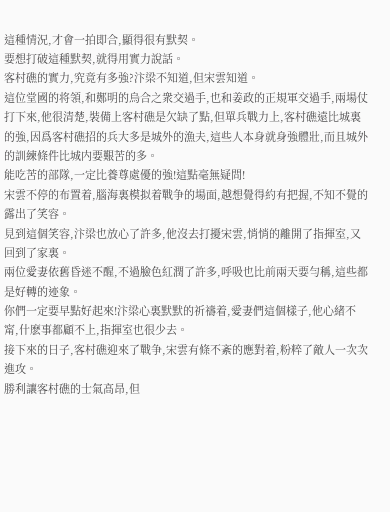這種情況,才會一拍即合,顯得很有默契。
要想打破這種默契,就得用實力說話。
客村礁的實力,究竟有多強?汴梁不知道,但宋雲知道。
這位堂國的将領,和鄭明的烏合之衆交過手,也和姜政的正規軍交過手,兩場仗打下來,他很清楚,裝備上客村礁是欠缺了點,但單兵戰力上,客村礁遠比城裏的強,因爲客村礁招的兵大多是城外的漁夫,這些人本身就身強體壯,而且城外的訓練條件比城内要艱苦的多。
能吃苦的部隊,一定比養尊處優的強!這點毫無疑問!
宋雲不停的布置着,腦海裏模拟着戰争的場面,越想覺得約有把握,不知不覺的露出了笑容。
見到這個笑容,汴梁也放心了許多,他沒去打擾宋雲,悄悄的離開了指揮室,又回到了家裏。
兩位愛妻依舊昏迷不醒,不過臉色紅潤了許多,呼吸也比前兩天要勻稱,這些都是好轉的迹象。
你們一定要早點好起來!汴梁心裏默默的祈禱着,愛妻們這個樣子,他心緒不甯,什麽事都顧不上,指揮室也很少去。
接下來的日子,客村礁迎來了戰争,宋雲有條不紊的應對着,粉粹了敵人一次次進攻。
勝利讓客村礁的士氣高昂,但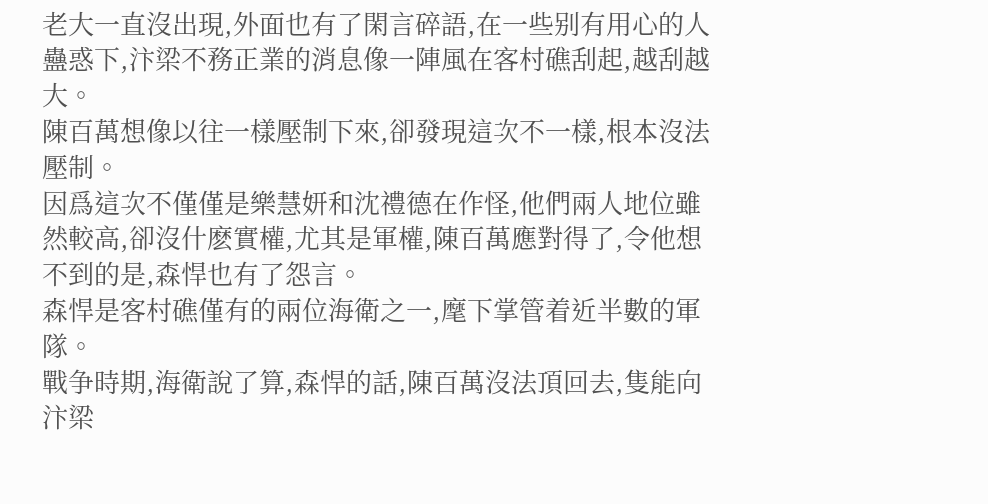老大一直沒出現,外面也有了閑言碎語,在一些别有用心的人蠱惑下,汴梁不務正業的消息像一陣風在客村礁刮起,越刮越大。
陳百萬想像以往一樣壓制下來,卻發現這次不一樣,根本沒法壓制。
因爲這次不僅僅是樂慧妍和沈禮德在作怪,他們兩人地位雖然較高,卻沒什麽實權,尤其是軍權,陳百萬應對得了,令他想不到的是,森悍也有了怨言。
森悍是客村礁僅有的兩位海衛之一,麾下掌管着近半數的軍隊。
戰争時期,海衛說了算,森悍的話,陳百萬沒法頂回去,隻能向汴梁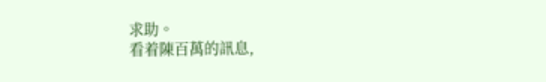求助。
看着陳百萬的訊息,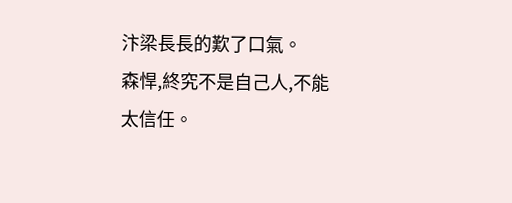汴梁長長的歎了口氣。
森悍,終究不是自己人,不能太信任。